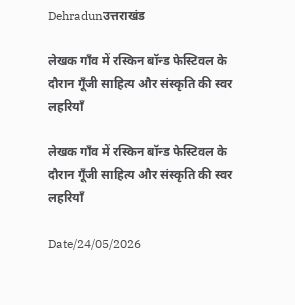Dehradunउत्तराखंड

लेखक गाँव में रस्किन बॉन्ड फेस्टिवल के दौरान गूँजी साहित्य और संस्कृति की स्वर लहरियाँ

लेखक गाँव में रस्किन बॉन्ड फेस्टिवल के दौरान गूँजी साहित्य और संस्कृति की स्वर लहरियाँ

Date/24/05/2026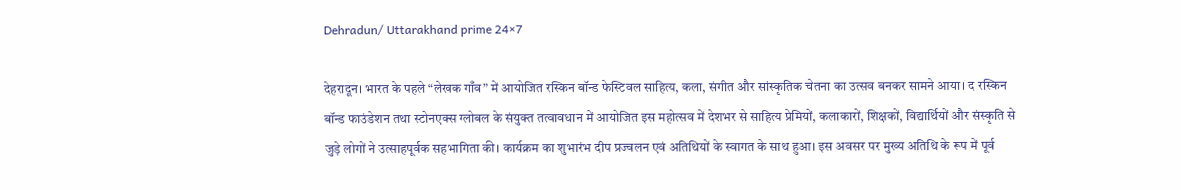Dehradun/ Uttarakhand prime 24×7

देहरादून। भारत के पहले “लेखक गाँव” में आयोजित रस्किन बॉन्ड फेस्टिवल साहित्य, कला, संगीत और सांस्कृतिक चेतना का उत्सव बनकर सामने आया। द रस्किन बॉन्ड फाउंडेशन तथा स्टोनएक्स ग्लोबल के संयुक्त तत्वावधान में आयोजित इस महोत्सव में देशभर से साहित्य प्रेमियों, कलाकारों, शिक्षकों, विद्यार्थियों और संस्कृति से जुड़े लोगों ने उत्साहपूर्वक सहभागिता की। कार्यक्रम का शुभारंभ दीप प्रज्वलन एवं अतिथियों के स्वागत के साथ हुआ। इस अवसर पर मुख्य अतिथि के रूप में पूर्व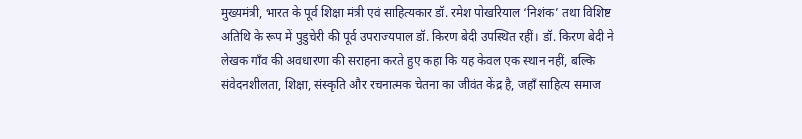मुख्यमंत्री, भारत के पूर्व शिक्षा मंत्री एवं साहित्यकार डॉ. रमेश पोखरियाल ‘निशंक’ तथा विशिष्ट अतिथि के रूप में पुडुचेरी की पूर्व उपराज्यपाल डॉ. किरण बेदी उपस्थित रहीं। डॉ. किरण बेदी ने लेखक गाँव की अवधारणा की सराहना करते हुए कहा कि यह केवल एक स्थान नहीं, बल्कि संवेदनशीलता, शिक्षा, संस्कृति और रचनात्मक चेतना का जीवंत केंद्र है, जहाँ साहित्य समाज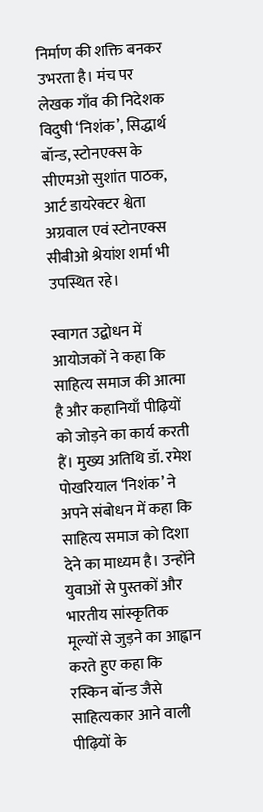निर्माण की शक्ति बनकर उभरता है। मंच पर लेखक गाँव की निदेशक विदुषी ‘निशंक’, सिद्धार्थ बॉन्ड, स्टोनएक्स के सीएमओ सुशांत पाठक, आर्ट डायरेक्टर श्वेता अग्रवाल एवं स्टोनएक्स सीबीओ श्रेयांश शर्मा भी उपस्थित रहे।

स्वागत उद्बोधन में आयोजकों ने कहा कि साहित्य समाज की आत्मा है और कहानियाँ पीढ़ियों को जोड़ने का कार्य करती हैं। मुख्य अतिथि डॉ. रमेश पोखरियाल ‘निशंक’ ने अपने संबोधन में कहा कि साहित्य समाज को दिशा देने का माध्यम है। उन्होंने युवाओं से पुस्तकों और भारतीय सांस्कृतिक मूल्यों से जुड़ने का आह्वान करते हुए कहा कि रस्किन बॉन्ड जैसे साहित्यकार आने वाली पीढ़ियों के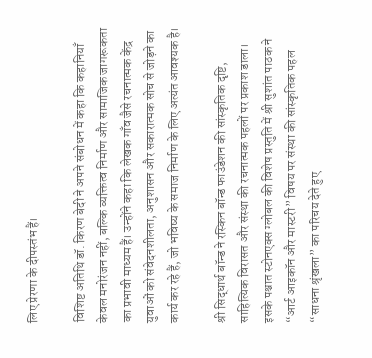लिए प्रेरणा के दीपस्तंभ हैं।

विशिष्ट अतिथि डॉ. किरण बेदी ने अपने संबोधन में कहा कि कहानियाँ केवल मनोरंजन नहीं, बल्कि व्यक्तित्व निर्माण और सामाजिक जागरूकता का प्रभावी माध्यम हैं। उन्होंने कहा कि लेखक गाँव जैसे रचनात्मक केंद्र युवाओं को संवेदनशीलता, अनुशासन और सकारात्मक सोच से जोड़ने का कार्य कर रहे हैं, जो भविष्य के समाज निर्माण के लिए अत्यंत आवश्यक है।

श्री सिद्धार्थ बॉन्ड ने रस्किन बॉन्ड फाउंडेशन की सांस्कृतिक दृष्टि, साहित्यिक विरासत और संस्था की रचनात्मक पहलों पर प्रकाश डाला। इसके पश्चात स्टोनएक्स ग्लोबल की विशेष प्रस्तुति में श्री सुशांत पाठक ने “आर्ट आइकॉन और मास्टरी” विषय पर संस्था की सांस्कृतिक पहल “साधना श्रृंखला” का परिचय देते हुए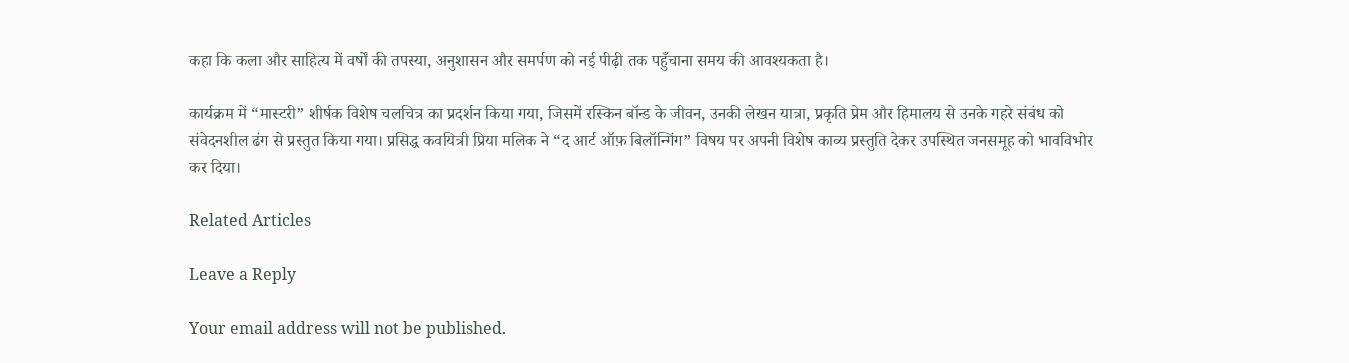कहा कि कला और साहित्य में वर्षों की तपस्या, अनुशासन और समर्पण को नई पीढ़ी तक पहुँचाना समय की आवश्यकता है।

कार्यक्रम में “मास्टरी” शीर्षक विशेष चलचित्र का प्रदर्शन किया गया, जिसमें रस्किन बॉन्ड के जीवन, उनकी लेखन यात्रा, प्रकृति प्रेम और हिमालय से उनके गहरे संबंध को संवेदनशील ढंग से प्रस्तुत किया गया। प्रसिद्ध कवयित्री प्रिया मलिक ने “द आर्ट ऑफ़ बिलॉन्गिंग” विषय पर अपनी विशेष काव्य प्रस्तुति देकर उपस्थित जनसमूह को भावविभोर कर दिया।

Related Articles

Leave a Reply

Your email address will not be published.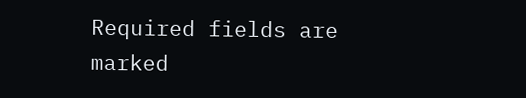Required fields are marked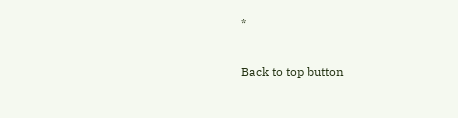*

Back to top button